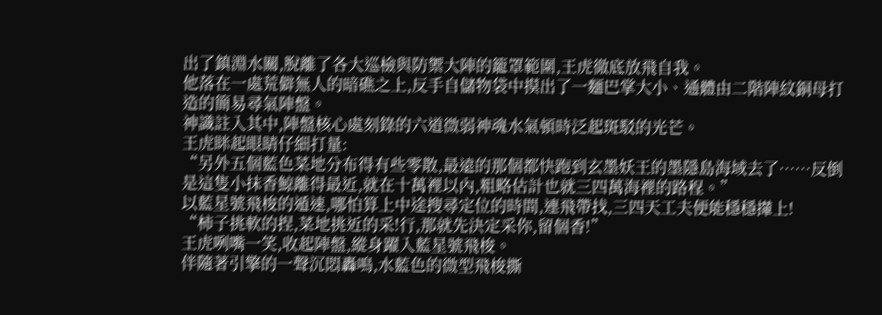出了鎮淵水關,脫離了各大巡檢與防禦大陣的籠罩範圍,王虎徹底放飛自我。
他落在一處荒僻無人的暗礁之上,反手自儲物袋中摸出了一麵巴掌大小、通體由二階陣紋銅母打造的簡易尋氣陣盤。
神識註入其中,陣盤核心處刻錄的六道微弱神魂水氣頓時泛起斑駁的光芒。
王虎眯起眼睛仔細打量:
“另外五個藍色菜地分布得有些零散,最遠的那個都快跑到玄墨妖王的墨隱島海域去了……反倒是這隻小抹香鯨離得最近,就在十萬裡以內,粗略估計也就三四萬海裡的路程。”
以藍星號飛梭的遁速,哪怕算上中途搜尋定位的時間,連飛帶找,三四天工夫便能穩穩攆上!
“柿子挑軟的捏,菜地挑近的采!行,那就先決定采你,留個香!”
王虎咧嘴一笑,收起陣盤,縱身躍入藍星號飛梭。
伴隨著引擎的一聲沉悶轟鳴,水藍色的微型飛梭撕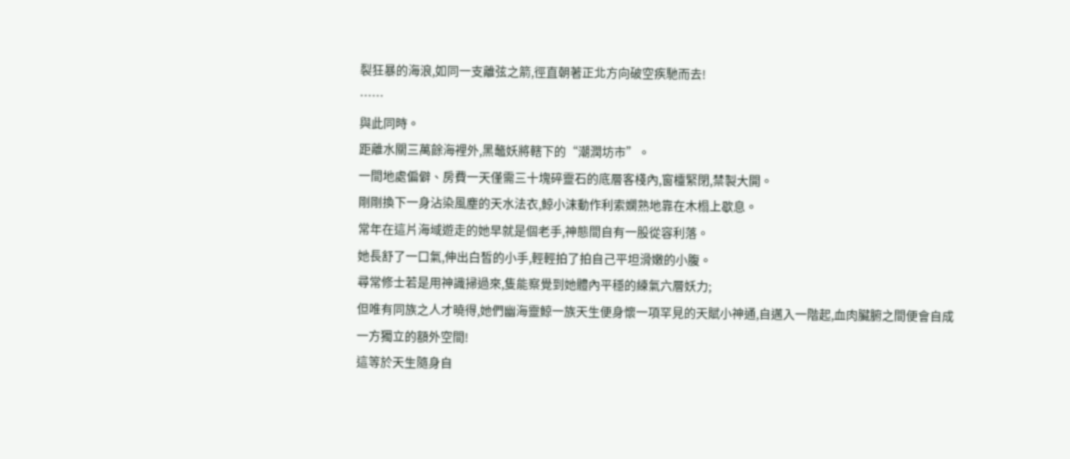裂狂暴的海浪,如同一支離弦之箭,徑直朝著正北方向破空疾馳而去!
……
與此同時。
距離水關三萬餘海裡外,黑鼇妖將轄下的“潮潤坊市”。
一間地處偏僻、房費一天僅需三十塊碎靈石的底層客棧內,窗欞緊閉,禁製大開。
剛剛換下一身沾染風塵的天水法衣,鯨小沫動作利索嫻熟地靠在木榻上歇息。
常年在這片海域遊走的她早就是個老手,神態間自有一股從容利落。
她長舒了一口氣,伸出白皙的小手,輕輕拍了拍自己平坦滑嫩的小腹。
尋常修士若是用神識掃過來,隻能察覺到她體內平穩的練氣六層妖力;
但唯有同族之人才曉得,她們幽海靈鯨一族天生便身懷一項罕見的天賦小神通,自邁入一階起,血肉臟腑之間便會自成一方獨立的額外空間!
這等於天生隨身自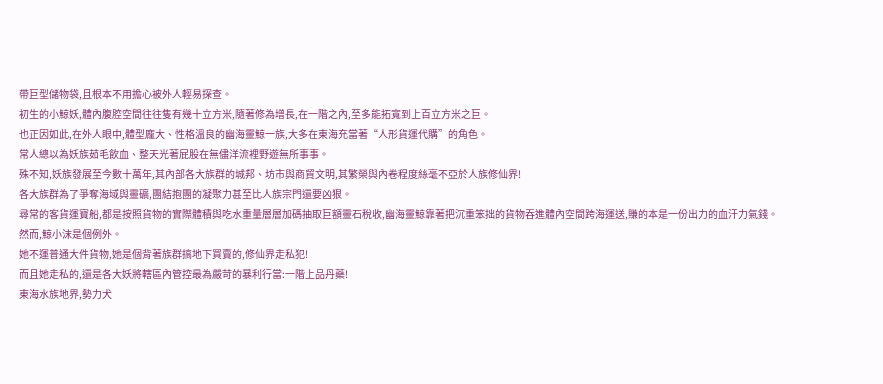帶巨型儲物袋,且根本不用擔心被外人輕易探查。
初生的小鯨妖,體內腹腔空間往往隻有幾十立方米,隨著修為增長,在一階之內,至多能拓寬到上百立方米之巨。
也正因如此,在外人眼中,體型龐大、性格溫良的幽海靈鯨一族,大多在東海充當著“人形貨運代購”的角色。
常人總以為妖族茹毛飲血、整天光著屁股在無儘洋流裡野遊無所事事。
殊不知,妖族發展至今數十萬年,其內部各大族群的城邦、坊市與商貿文明,其繁榮與內卷程度絲毫不亞於人族修仙界!
各大族群為了爭奪海域與靈礦,團結抱團的凝聚力甚至比人族宗門還要凶狠。
尋常的客貨運寶船,都是按照貨物的實際體積與吃水重量層層加碼抽取巨額靈石稅收,幽海靈鯨靠著把沉重笨拙的貨物吞進體內空間跨海運送,賺的本是一份出力的血汗力氣錢。
然而,鯨小沫是個例外。
她不運普通大件貨物,她是個背著族群搞地下買賣的,修仙界走私犯!
而且她走私的,還是各大妖將轄區內管控最為嚴苛的暴利行當:一階上品丹藥!
東海水族地界,勢力犬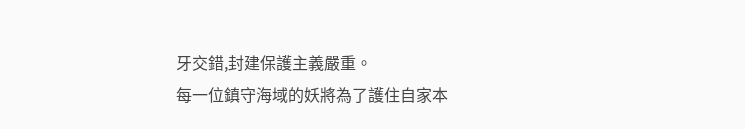牙交錯,封建保護主義嚴重。
每一位鎮守海域的妖將為了護住自家本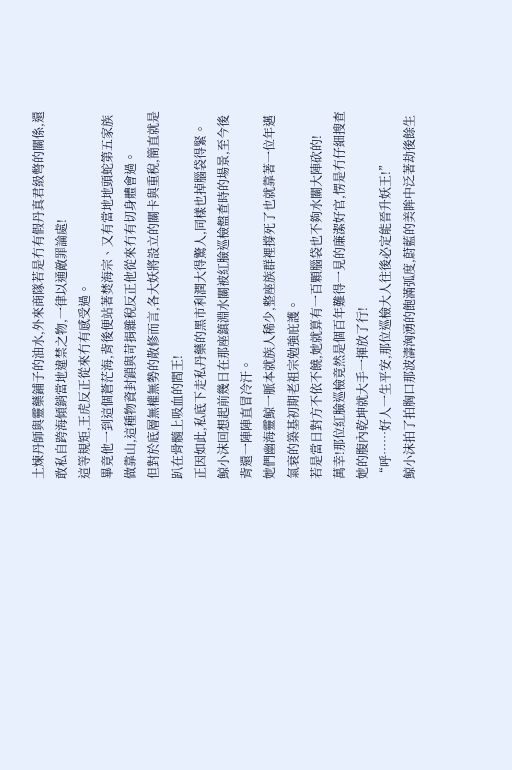土煉丹師與靈藥鋪子的油水,外來商隊若是冇有假丹真君級彆的關係,還敢私自跨海傾銷當地違禁之物,一律以通敵罪論處!
這等規矩,王虎反正從來冇有感受過。
畢竟他一到這個蒼茫海,背後便站著焚海宗、又有當地地頭蛇第五家族做靠山,這種物資封鎖與苛捐雜稅反正他從來冇有切身體會過。
但對於底層無權無勢的散修而言,各大妖將設立的關卡與重稅,簡直就是趴在骨髓上吸血的閻王!
正因如此,私底下走私丹藥的黑市利潤大得驚人,同樣也掉腦袋得緊。
鯨小沫回想起前幾日在那座鎮淵水關被紅臉巡檢盤查時的場景,至今後背還一陣陣直冒冷汗。
她們幽海靈鯨一脈本就族人稀少,整座族群裡撐死了也就靠著一位年邁氣衰的築基初期老祖宗勉強庇護。
若是當日對方不依不饒,她就算有一百顆腦袋也不夠水關大陣砍的!
萬幸!那位紅臉巡檢竟然是個百年難得一見的廉潔好官,愣是冇仔細搜查她的腹內乾坤就大手一揮放了行!
“呼……好人一生平安,那位巡檢大人往後必定能晉升妖王!”
鯨小沫拍了拍胸口那波濤洶湧的飽滿弧度,蔚藍的美眸中泛著劫後餘生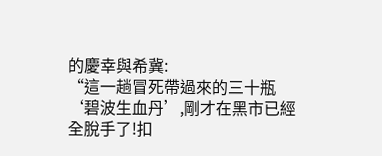的慶幸與希冀:
“這一趟冒死帶過來的三十瓶‘碧波生血丹’,剛才在黑市已經全脫手了!扣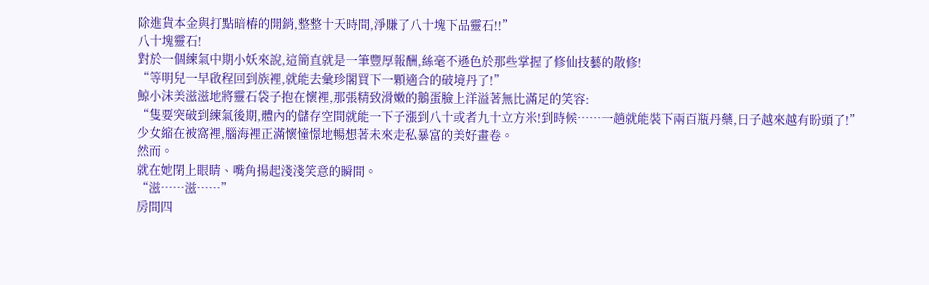除進貨本金與打點暗樁的開銷,整整十天時間,淨賺了八十塊下品靈石!!”
八十塊靈石!
對於一個練氣中期小妖來說,這簡直就是一筆豐厚報酬,絲毫不遜色於那些掌握了修仙技藝的散修!
“等明兒一早啟程回到族裡,就能去彙珍閣買下一顆適合的破境丹了!”
鯨小沫美滋滋地將靈石袋子抱在懷裡,那張精致滑嫩的鵝蛋臉上洋溢著無比滿足的笑容:
“隻要突破到練氣後期,體內的儲存空間就能一下子漲到八十或者九十立方米!到時候……一趟就能裝下兩百瓶丹藥,日子越來越有盼頭了!”
少女縮在被窩裡,腦海裡正滿懷憧憬地暢想著未來走私暴富的美好畫卷。
然而。
就在她閉上眼睛、嘴角揚起淺淺笑意的瞬間。
“滋……滋……”
房間四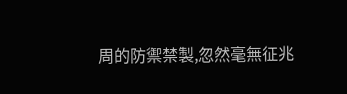周的防禦禁製,忽然毫無征兆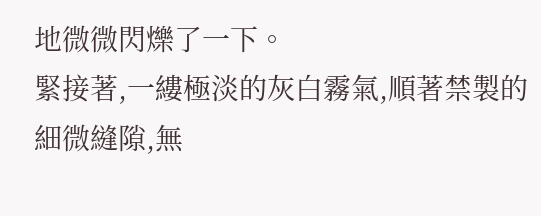地微微閃爍了一下。
緊接著,一縷極淡的灰白霧氣,順著禁製的細微縫隙,無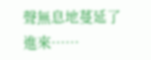聲無息地蔓延了進來……